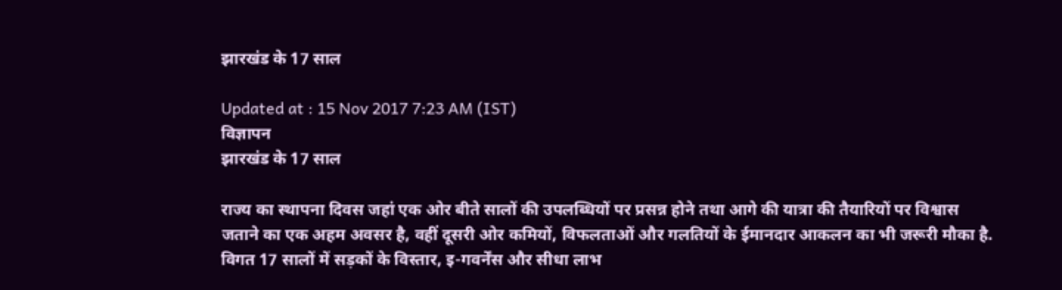झारखंड के 17 साल

Updated at : 15 Nov 2017 7:23 AM (IST)
विज्ञापन
झारखंड के 17 साल

राज्य का स्थापना दिवस जहां एक ओर बीते सालों की उपलब्धियों पर प्रसन्न होने तथा आगे की यात्रा की तैयारियों पर विश्वास जताने का एक अहम अवसर है, वहीं दूसरी ओर कमियों, विफलताओं और गलतियों के ईमानदार आकलन का भी जरूरी मौका है. विगत 17 सालों में सड़कों के विस्तार, इ-गवर्नेंस और सीधा लाभ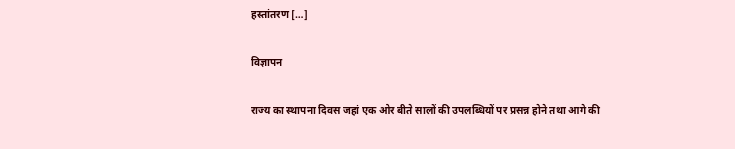हस्तांतरण […]

विज्ञापन

राज्य का स्थापना दिवस जहां एक ओर बीते सालों की उपलब्धियों पर प्रसन्न होने तथा आगे की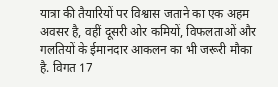यात्रा की तैयारियों पर विश्वास जताने का एक अहम अवसर है, वहीं दूसरी ओर कमियों, विफलताओं और गलतियों के ईमानदार आकलन का भी जरूरी मौका है. विगत 17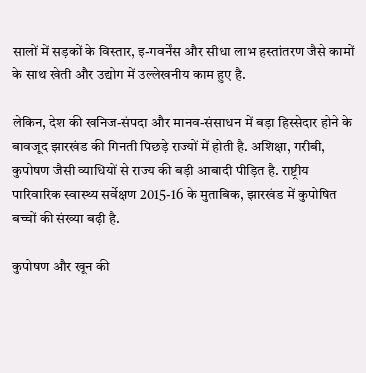सालों में सड़कों के विस्तार, इ-गवर्नेंस और सीधा लाभ हस्तांतरण जैसे कामों के साथ खेती और उद्योग में उल्लेखनीय काम हुए है.

लेकिन, देश की खनिज-संपदा और मानव-संसाधन में बड़ा हिस्सेदार होने के बावजूद झारखंड की गिनती पिछड़े राज्यों में होती है. अशिक्षा, गरीबी, कुपोषण जैसी व्याधियों से राज्य की बड़ी आबादी पीड़ित है. राष्ट्रीय पारिवारिक स्वास्थ्य सर्वेक्षण 2015-16 के मुताबिक, झारखंड में कुपोषित बच्चों की संख्या बढ़ी है.

कुपोषण और खून की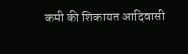कमी की शिकायत आदिवासी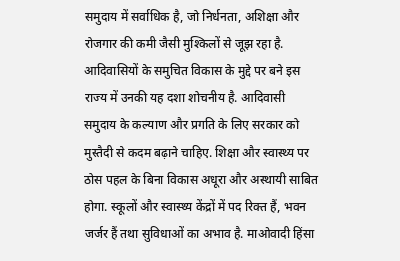समुदाय में सर्वाधिक है, जो निर्धनता, अशिक्षा और रोजगार की कमी जैसी मुश्किलों से जूझ रहा है. आदिवासियों के समुचित विकास के मुद्दे पर बने इस राज्य में उनकी यह दशा शोचनीय है. आदिवासी समुदाय के कल्याण और प्रगति के लिए सरकार को मुस्तैदी से कदम बढ़ाने चाहिए. शिक्षा और स्वास्थ्य पर ठोस पहल के बिना विकास अधूरा और अस्थायी साबित होगा. स्कूलों और स्वास्थ्य केंद्रों में पद रिक्त हैं, भवन जर्जर हैं तथा सुविधाओं का अभाव है. माओवादी हिंसा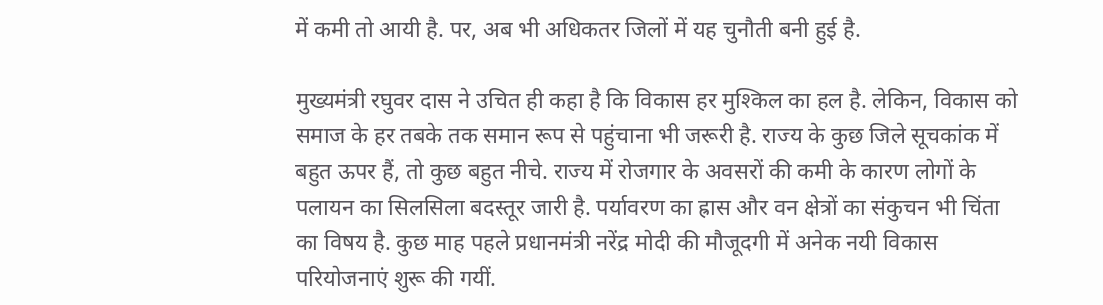में कमी तो आयी है. पर, अब भी अधिकतर जिलों में यह चुनौती बनी हुई है.

मुख्यमंत्री रघुवर दास ने उचित ही कहा है कि विकास हर मुश्किल का हल है. लेकिन, विकास को समाज के हर तबके तक समान रूप से पहुंचाना भी जरूरी है. राज्य के कुछ जिले सूचकांक में बहुत ऊपर हैं, तो कुछ बहुत नीचे. राज्य में रोजगार के अवसरों की कमी के कारण लोगों के पलायन का सिलसिला बदस्तूर जारी है. पर्यावरण का ह्रास और वन क्षेत्रों का संकुचन भी चिंता का विषय है. कुछ माह पहले प्रधानमंत्री नरेंद्र मोदी की मौजूदगी में अनेक नयी विकास परियोजनाएं शुरू की गयीं.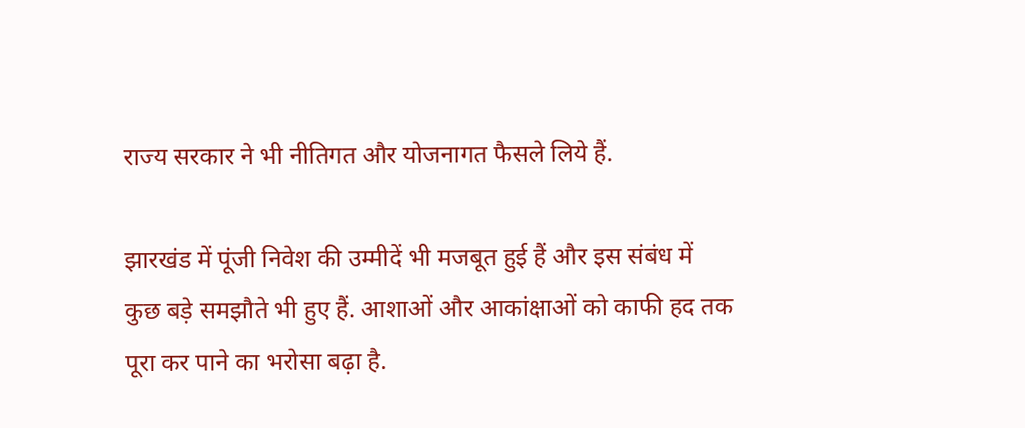राज्य सरकार ने भी नीतिगत और योजनागत फैसले लिये हैं.

झारखंड में पूंजी निवेश की उम्मीदें भी मजबूत हुई हैं और इस संबंध में कुछ बड़े समझौते भी हुए हैं. आशाओं और आकांक्षाओं को काफी हद तक पूरा कर पाने का भरोसा बढ़ा है.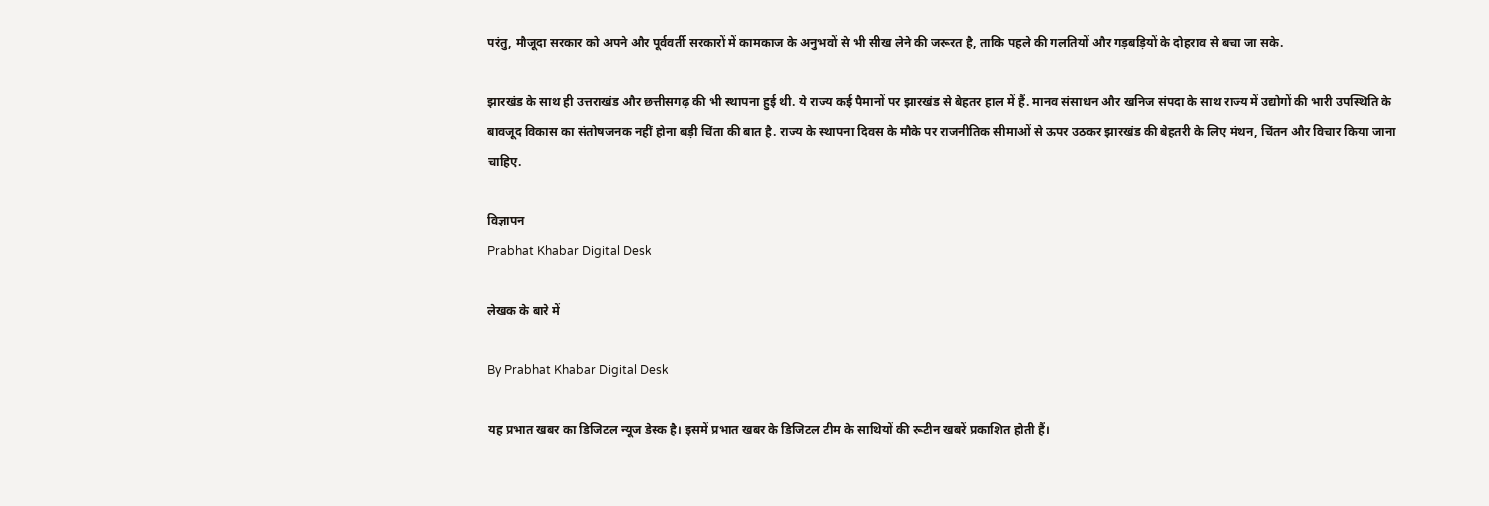परंतु, मौजूदा सरकार को अपने और पूर्ववर्ती सरकारों में कामकाज के अनुभवों से भी सीख लेने की जरूरत है, ताकि पहले की गलतियों और गड़बड़ियों के दोहराव से बचा जा सके.

झारखंड के साथ ही उत्तराखंड और छत्तीसगढ़ की भी स्थापना हुई थी. ये राज्य कई पैमानों पर झारखंड से बेहतर हाल में हैं. मानव संसाधन और खनिज संपदा के साथ राज्य में उद्योगों की भारी उपस्थिति के बावजूद विकास का संतोषजनक नहीं होना बड़ी चिंता की बात है. राज्य के स्थापना दिवस के मौके पर राजनीतिक सीमाओं से ऊपर उठकर झारखंड की बेहतरी के लिए मंथन, चिंतन और विचार किया जाना चाहिए.

विज्ञापन
Prabhat Khabar Digital Desk

लेखक के बारे में

By Prabhat Khabar Digital Desk

यह प्रभात खबर का डिजिटल न्यूज डेस्क है। इसमें प्रभात खबर के डिजिटल टीम के साथियों की रूटीन खबरें प्रकाशित होती हैं।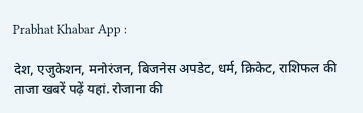Prabhat Khabar App :

देश, एजुकेशन, मनोरंजन, बिजनेस अपडेट, धर्म, क्रिकेट, राशिफल की ताजा खबरें पढ़ें यहां. रोजाना की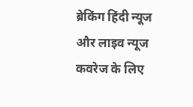ब्रेकिंग हिंदी न्यूज और लाइव न्यूज कवरेज के लिए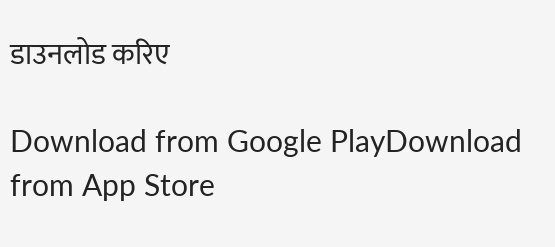डाउनलोड करिए

Download from Google PlayDownload from App Store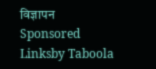विज्ञापन
Sponsored Linksby Taboola